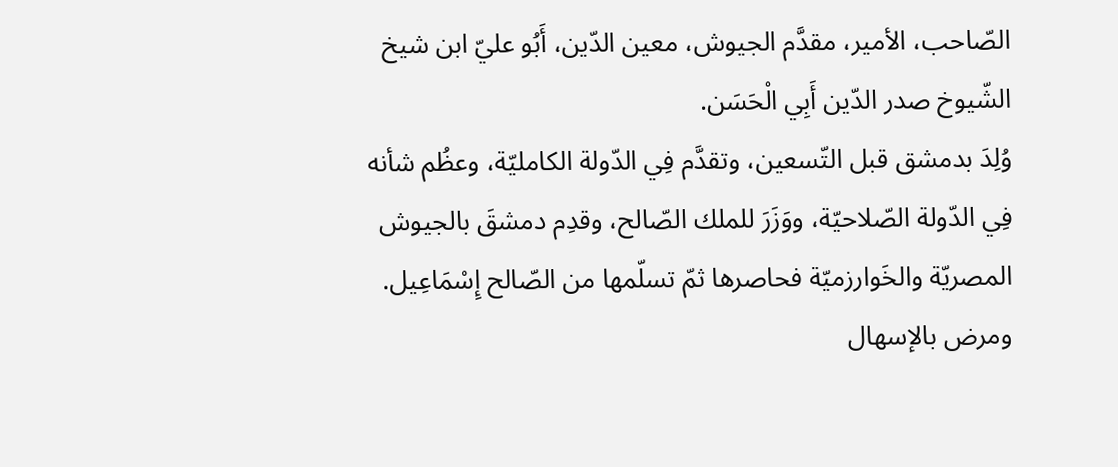الصّاحب، الأمير، مقدَّم الجيوش، معين الدّين، أَبُو عليّ ابن شيخ الشّيوخ صدر الدّين أَبِي الْحَسَن.
وُلِدَ بدمشق قبل التّسعين، وتقدَّم فِي الدّولة الكامليّة، وعظُم شأنه فِي الدّولة الصّلاحيّة، ووَزَرَ للملك الصّالح، وقدِم دمشقَ بالجيوش المصريّة والخَوارزميّة فحاصرها ثمّ تسلّمها من الصّالح إِسْمَاعِيل. ومرض بالإسهال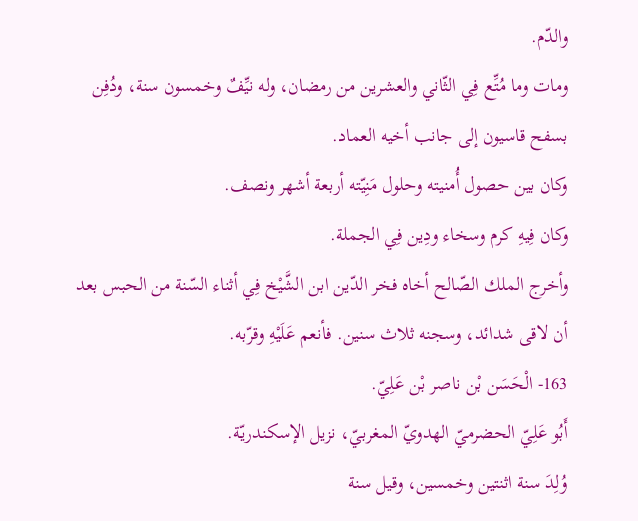والدّم.
ومات وما مُتِّع فِي الثّاني والعشرين من رمضان، وله نيِّفٌ وخمسون سنة، ودُفِن بسفح قاسيون إلى جانب أخيه العماد.
وكان بين حصول أُمنيته وحلول مَنِيّته أربعة أشهر ونصف.
وكان فِيهِ كرم وسخاء ودِين فِي الجملة.
وأخرج الملك الصّالح أخاه فخر الدّين ابن الشَّيْخ فِي أثناء السّنة من الحبس بعد أن لاقى شدائد، وسجنه ثلاث سنين. فأنعم عَلَيْهِ وقرّبه.
163- الْحَسَن بْن ناصر بْن عَلِيّ.
أَبُو عَلِيّ الحضرميّ الهدويّ المغربيّ، نزيل الإسكندريّة.
وُلِدَ سنة اثنتين وخمسين، وقيل سنة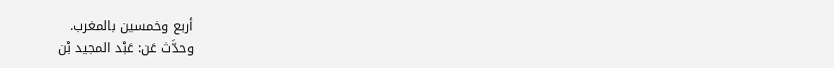أربع وخمسين بالمغرب.
وحدَّث عَن: عَبْد المجيد بْن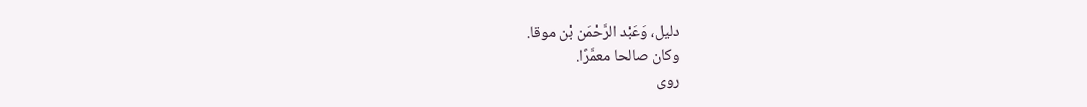دليل، وَعَبْد الرَّحْمَن بْن موقا.
وكان صالحا معمَّرًا.
روى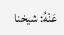عَنْهُ: شيخنا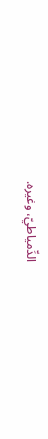الدِّمياطيّ، وغيره.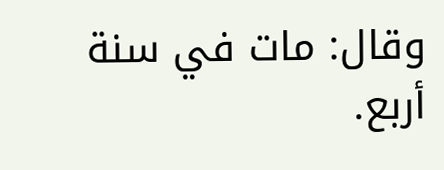وقال: مات في سنة أربع.